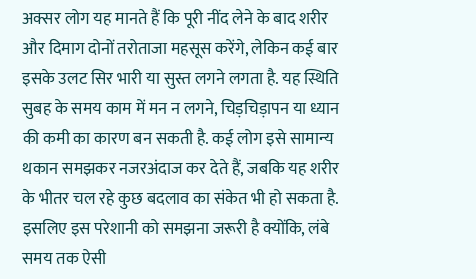अक्सर लोग यह मानते हैं कि पूरी नींद लेने के बाद शरीर और दिमाग दोनों तरोताजा महसूस करेंगे, लेकिन कई बार इसके उलट सिर भारी या सुस्त लगने लगता है. यह स्थिति सुबह के समय काम में मन न लगने, चिड़चिड़ापन या ध्यान की कमी का कारण बन सकती है. कई लोग इसे सामान्य थकान समझकर नजरअंदाज कर देते हैं, जबकि यह शरीर के भीतर चल रहे कुछ बदलाव का संकेत भी हो सकता है.
इसलिए इस परेशानी को समझना जरूरी है क्योंकि, लंबे समय तक ऐसी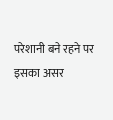परेशानी बने रहने पर इसका असर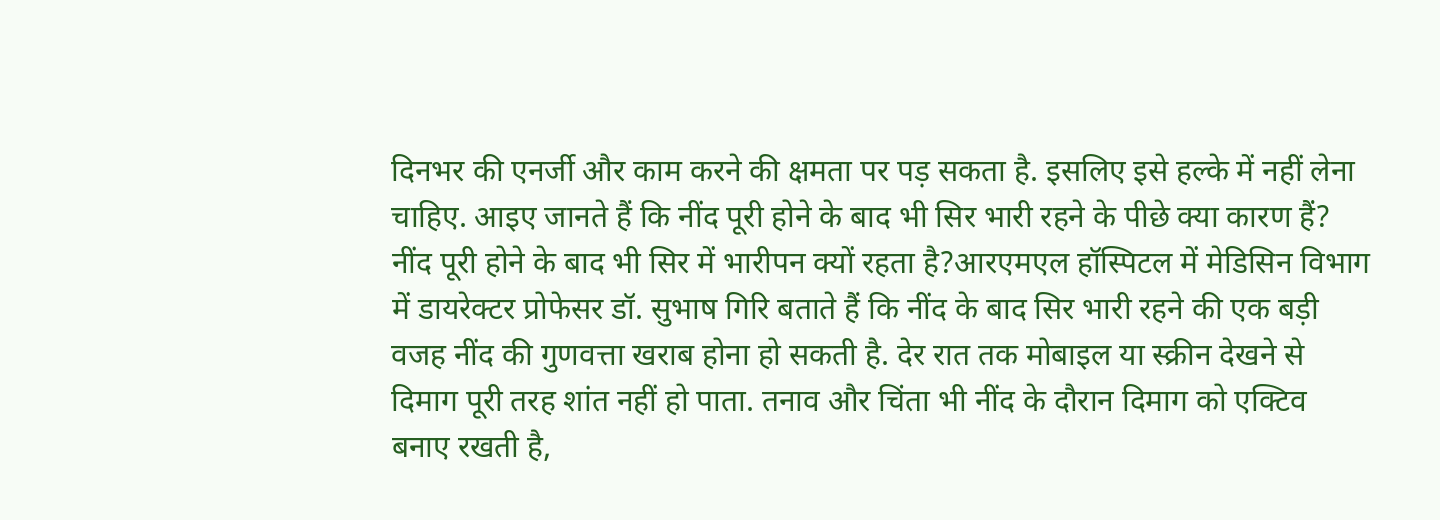दिनभर की एनर्जी और काम करने की क्षमता पर पड़ सकता है. इसलिए इसे हल्के में नहीं लेना चाहिए. आइए जानते हैं कि नींद पूरी होने के बाद भी सिर भारी रहने के पीछे क्या कारण हैं?
नींद पूरी होने के बाद भी सिर में भारीपन क्यों रहता है?आरएमएल हॉस्पिटल में मेडिसिन विभाग में डायरेक्टर प्रोफेसर डॉ. सुभाष गिरि बताते हैं कि नींद के बाद सिर भारी रहने की एक बड़ी वजह नींद की गुणवत्ता खराब होना हो सकती है. देर रात तक मोबाइल या स्क्रीन देखने से दिमाग पूरी तरह शांत नहीं हो पाता. तनाव और चिंता भी नींद के दौरान दिमाग को एक्टिव बनाए रखती है,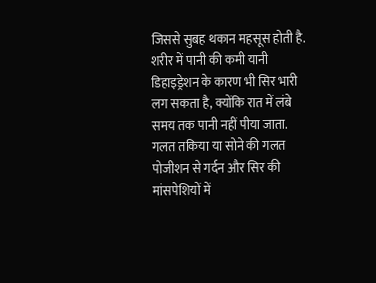जिससे सुबह थकान महसूस होती है. शरीर में पानी की कमी यानी डिहाइड्रेशन के कारण भी सिर भारी लग सकता है, क्योंकि रात में लंबे समय तक पानी नहीं पीया जाता.
गलत तकिया या सोने की गलत पोजीशन से गर्दन और सिर की मांसपेशियों में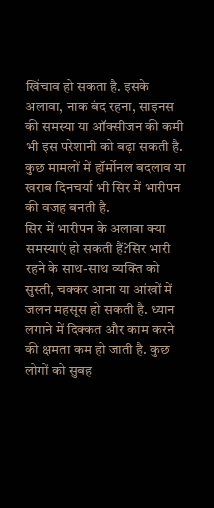खिंचाव हो सकता है. इसके अलावा, नाक बंद रहना, साइनस की समस्या या ऑक्सीजन की कमी भी इस परेशानी को बढ़ा सकती है. कुछ मामलों में हॉर्मोनल बदलाव या खराब दिनचर्या भी सिर में भारीपन की वजह बनती है.
सिर में भारीपन के अलावा क्या समस्याएं हो सकती हैं?सिर भारी रहने के साथ-साथ व्यक्ति को सुस्ती, चक्कर आना या आंखों में जलन महसूस हो सकती है. ध्यान लगाने में दिक्कत और काम करने की क्षमता कम हो जाती है. कुछ लोगों को सुबह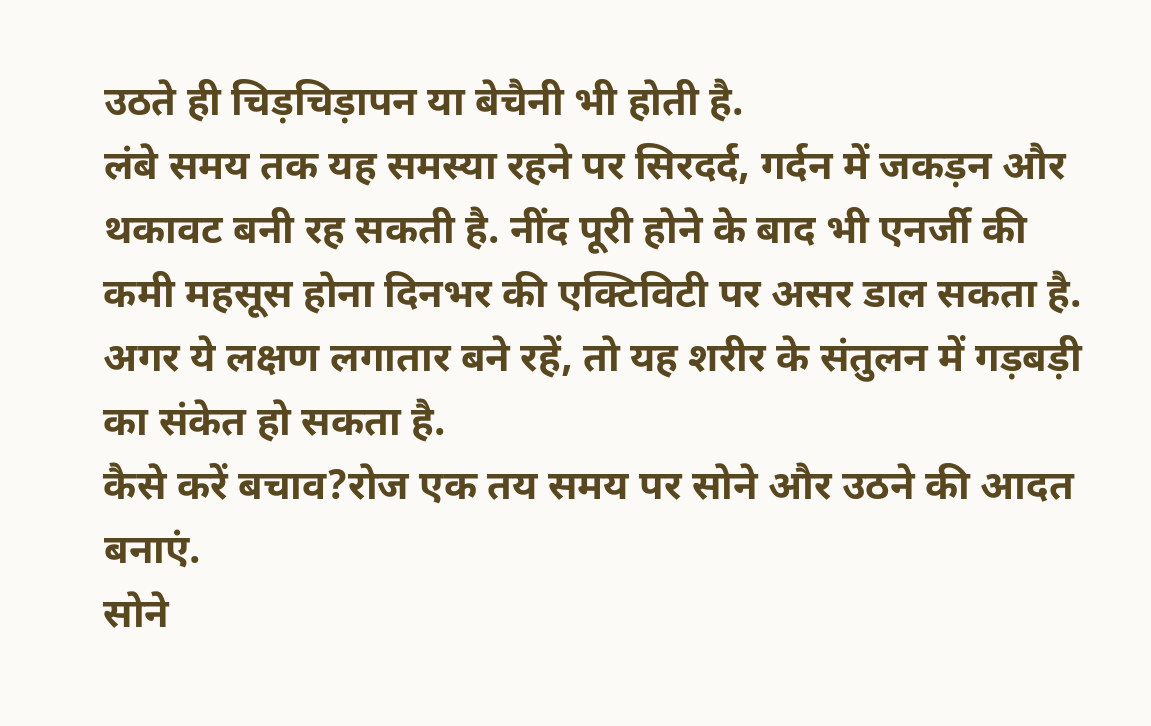उठते ही चिड़चिड़ापन या बेचैनी भी होती है.
लंबे समय तक यह समस्या रहने पर सिरदर्द, गर्दन में जकड़न और थकावट बनी रह सकती है. नींद पूरी होने के बाद भी एनर्जी की कमी महसूस होना दिनभर की एक्टिविटी पर असर डाल सकता है. अगर ये लक्षण लगातार बने रहें, तो यह शरीर के संतुलन में गड़बड़ी का संकेत हो सकता है.
कैसे करें बचाव?रोज एक तय समय पर सोने और उठने की आदत बनाएं.
सोने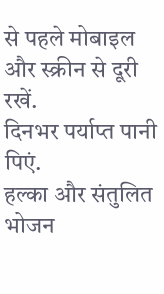से पहले मोबाइल और स्क्रीन से दूरी रखें.
दिनभर पर्याप्त पानी पिएं.
हल्का और संतुलित भोजन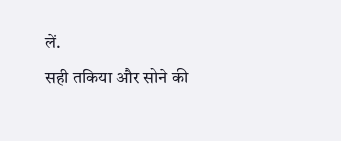लें.
सही तकिया और सोने की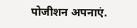पोजीशन अपनाएं.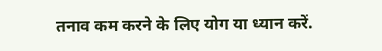तनाव कम करने के लिए योग या ध्यान करें.